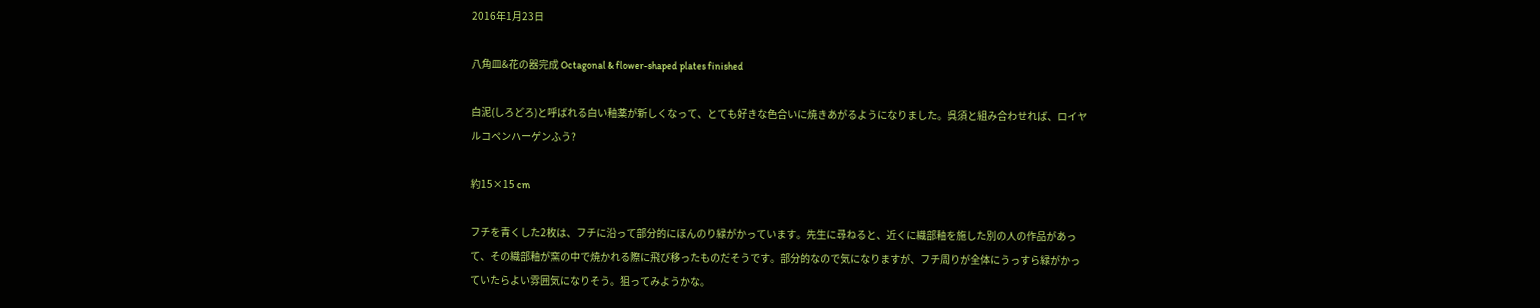2016年1月23日

八角皿&花の器完成 Octagonal & flower-shaped plates finished

白泥(しろどろ)と呼ばれる白い釉薬が新しくなって、とても好きな色合いに焼きあがるようになりました。呉須と組み合わせれば、ロイヤルコペンハーゲンふう?

約15×15 cm

フチを青くした2枚は、フチに沿って部分的にほんのり緑がかっています。先生に尋ねると、近くに織部釉を施した別の人の作品があって、その織部釉が窯の中で焼かれる際に飛び移ったものだそうです。部分的なので気になりますが、フチ周りが全体にうっすら緑がかっていたらよい雰囲気になりそう。狙ってみようかな。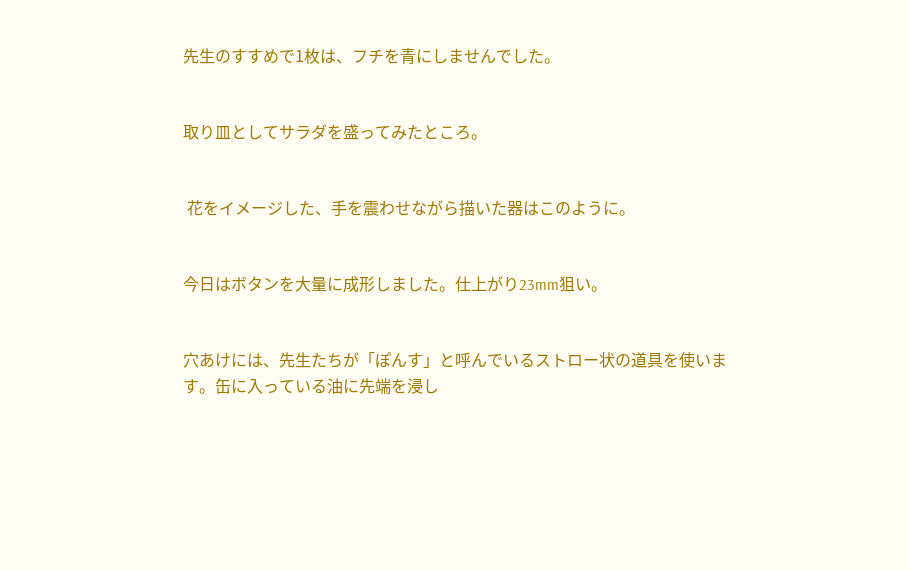先生のすすめで1枚は、フチを青にしませんでした。


取り皿としてサラダを盛ってみたところ。


 花をイメージした、手を震わせながら描いた器はこのように。


今日はボタンを大量に成形しました。仕上がり23mm狙い。


穴あけには、先生たちが「ぽんす」と呼んでいるストロー状の道具を使います。缶に入っている油に先端を浸し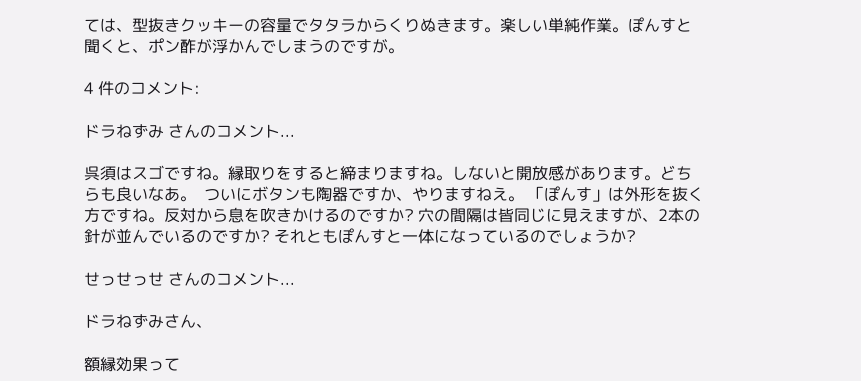ては、型抜きクッキーの容量でタタラからくりぬきます。楽しい単純作業。ぽんすと聞くと、ポン酢が浮かんでしまうのですが。

4 件のコメント:

ドラねずみ さんのコメント...

呉須はスゴですね。縁取りをすると締まりますね。しないと開放感があります。どちらも良いなあ。  ついにボタンも陶器ですか、やりますねえ。 「ぽんす」は外形を抜く方ですね。反対から息を吹きかけるのですか? 穴の間隔は皆同じに見えますが、2本の針が並んでいるのですか? それともぽんすと一体になっているのでしょうか?

せっせっせ さんのコメント...

ドラねずみさん、

額縁効果って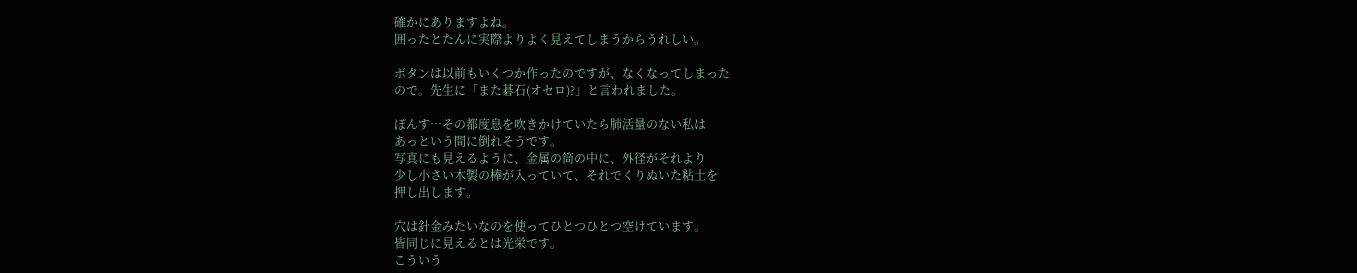確かにありますよね。
囲ったとたんに実際よりよく見えてしまうからうれしい。

ボタンは以前もいくつか作ったのですが、なくなってしまった
ので。先生に「また碁石(オセロ)?」と言われました。

ぽんす…その都度息を吹きかけていたら肺活量のない私は
あっという間に倒れそうです。
写真にも見えるように、金属の筒の中に、外径がそれより
少し小さい木製の棒が入っていて、それでくりぬいた粘土を
押し出します。

穴は針金みたいなのを使ってひとつひとつ空けています。
皆同じに見えるとは光栄です。
こういう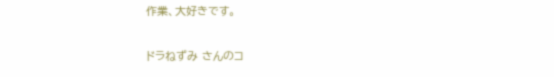作業、大好きです。

ドラねずみ さんのコ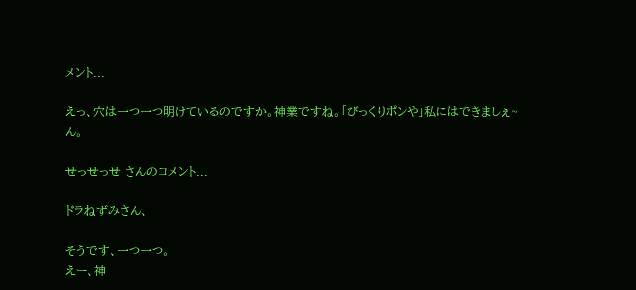メント...

えっ、穴は一つ一つ明けているのですか。神業ですね。「びっくりポンや」私にはできましぇ~ん。

せっせっせ さんのコメント...

ドラねずみさん、

そうです、一つ一つ。
えー、神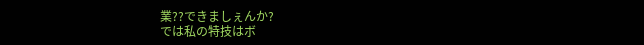業??できましぇんか?
では私の特技はボ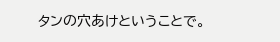タンの穴あけということで。